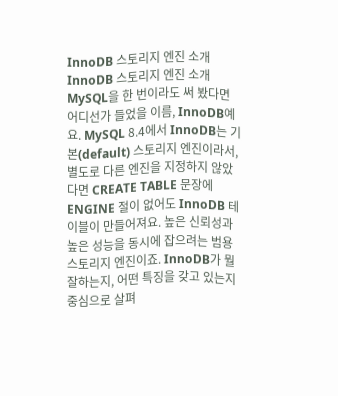InnoDB 스토리지 엔진 소개
InnoDB 스토리지 엔진 소개
MySQL을 한 번이라도 써 봤다면 어디선가 들었을 이름, InnoDB예요. MySQL 8.4에서 InnoDB는 기본(default) 스토리지 엔진이라서, 별도로 다른 엔진을 지정하지 않았다면 CREATE TABLE 문장에 ENGINE 절이 없어도 InnoDB 테이블이 만들어져요. 높은 신뢰성과 높은 성능을 동시에 잡으려는 범용 스토리지 엔진이죠. InnoDB가 뭘 잘하는지, 어떤 특징을 갖고 있는지 중심으로 살펴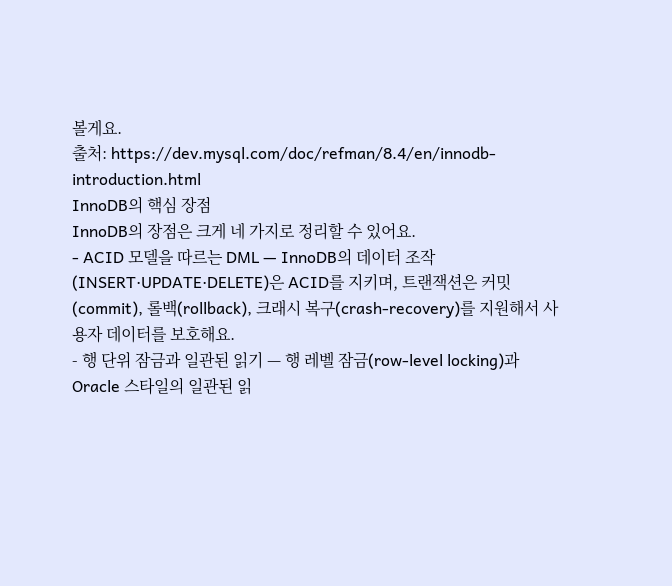볼게요.
출처: https://dev.mysql.com/doc/refman/8.4/en/innodb-introduction.html
InnoDB의 핵심 장점
InnoDB의 장점은 크게 네 가지로 정리할 수 있어요.
- ACID 모델을 따르는 DML — InnoDB의 데이터 조작(INSERT·UPDATE·DELETE)은 ACID를 지키며, 트랜잭션은 커밋(commit), 롤백(rollback), 크래시 복구(crash-recovery)를 지원해서 사용자 데이터를 보호해요.
- 행 단위 잠금과 일관된 읽기 — 행 레벨 잠금(row-level locking)과 Oracle 스타일의 일관된 읽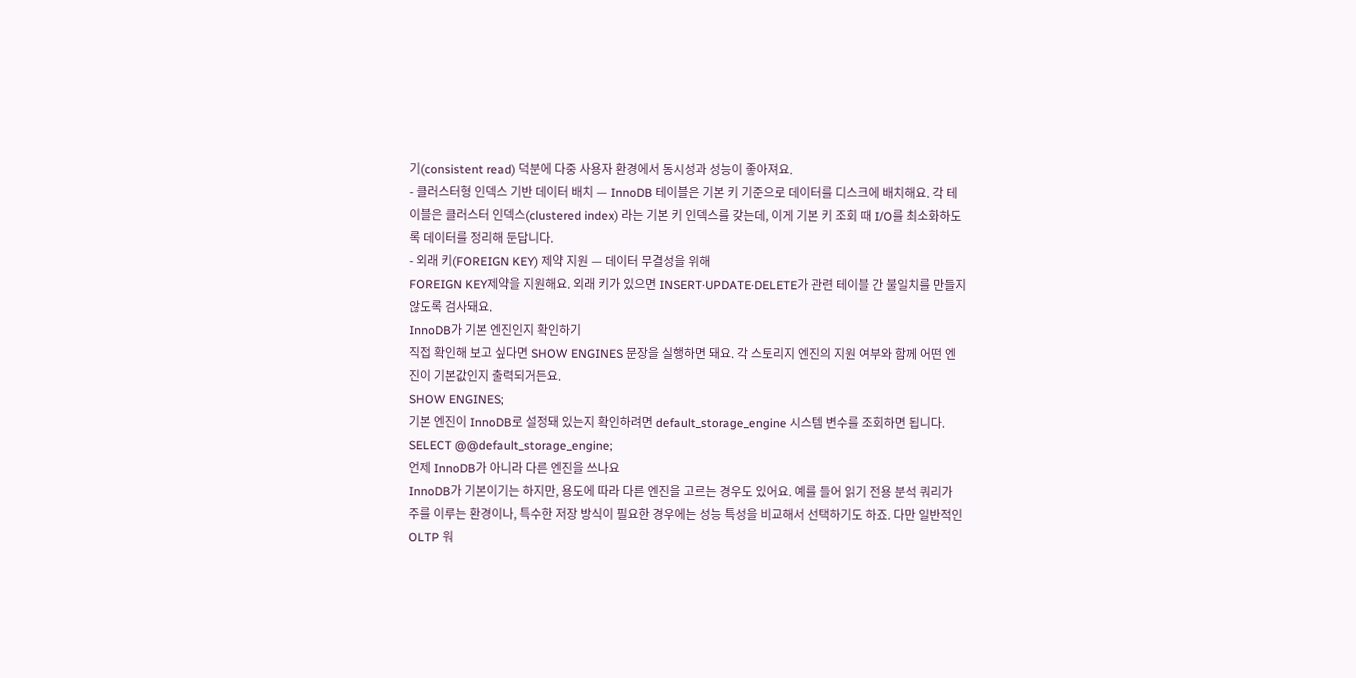기(consistent read) 덕분에 다중 사용자 환경에서 동시성과 성능이 좋아져요.
- 클러스터형 인덱스 기반 데이터 배치 — InnoDB 테이블은 기본 키 기준으로 데이터를 디스크에 배치해요. 각 테이블은 클러스터 인덱스(clustered index) 라는 기본 키 인덱스를 갖는데, 이게 기본 키 조회 때 I/O를 최소화하도록 데이터를 정리해 둔답니다.
- 외래 키(FOREIGN KEY) 제약 지원 — 데이터 무결성을 위해
FOREIGN KEY제약을 지원해요. 외래 키가 있으면 INSERT·UPDATE·DELETE가 관련 테이블 간 불일치를 만들지 않도록 검사돼요.
InnoDB가 기본 엔진인지 확인하기
직접 확인해 보고 싶다면 SHOW ENGINES 문장을 실행하면 돼요. 각 스토리지 엔진의 지원 여부와 함께 어떤 엔진이 기본값인지 출력되거든요.
SHOW ENGINES;
기본 엔진이 InnoDB로 설정돼 있는지 확인하려면 default_storage_engine 시스템 변수를 조회하면 됩니다.
SELECT @@default_storage_engine;
언제 InnoDB가 아니라 다른 엔진을 쓰나요
InnoDB가 기본이기는 하지만, 용도에 따라 다른 엔진을 고르는 경우도 있어요. 예를 들어 읽기 전용 분석 쿼리가 주를 이루는 환경이나, 특수한 저장 방식이 필요한 경우에는 성능 특성을 비교해서 선택하기도 하죠. 다만 일반적인 OLTP 워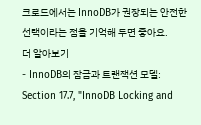크로드에서는 InnoDB가 권장되는 안전한 선택이라는 점을 기억해 두면 좋아요.
더 알아보기
- InnoDB의 잠금과 트랜잭션 모델:
Section 17.7, "InnoDB Locking and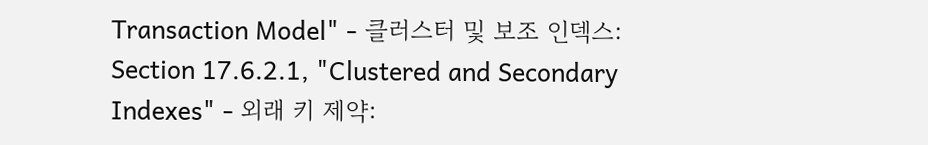Transaction Model" - 클러스터 및 보조 인덱스:
Section 17.6.2.1, "Clustered and Secondary Indexes" - 외래 키 제약: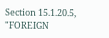Section 15.1.20.5, "FOREIGN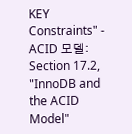KEY Constraints" - ACID 모델:
Section 17.2, "InnoDB and the ACID Model"